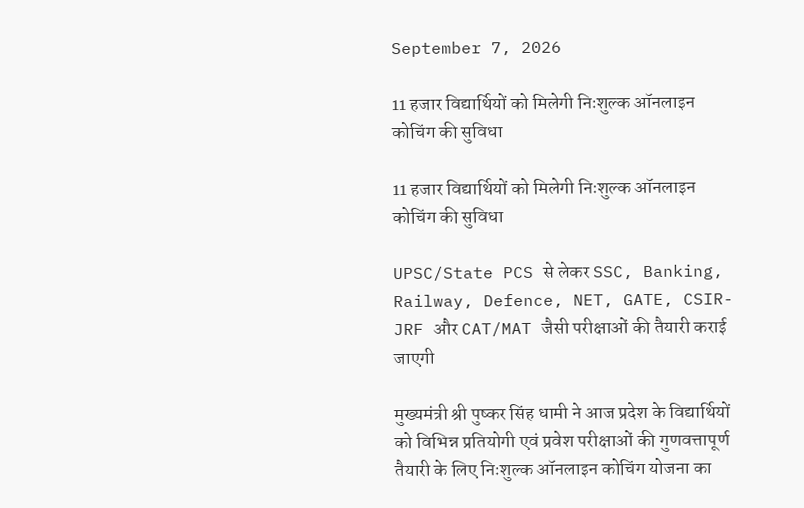September 7, 2026

11 हजार विद्यार्थियों को मिलेगी निःशुल्क ऑनलाइन कोचिंग की सुविधा

11 हजार विद्यार्थियों को मिलेगी निःशुल्क ऑनलाइन कोचिंग की सुविधा

UPSC/State PCS से लेकर SSC, Banking, Railway, Defence, NET, GATE, CSIR-JRF और CAT/MAT जैसी परीक्षाओं की तैयारी कराई जाएगी

मुख्यमंत्री श्री पुष्कर सिंह धामी ने आज प्रदेश के विद्यार्थियों को विभिन्न प्रतियोगी एवं प्रवेश परीक्षाओं की गुणवत्तापूर्ण तैयारी के लिए निःशुल्क ऑनलाइन कोचिंग योजना का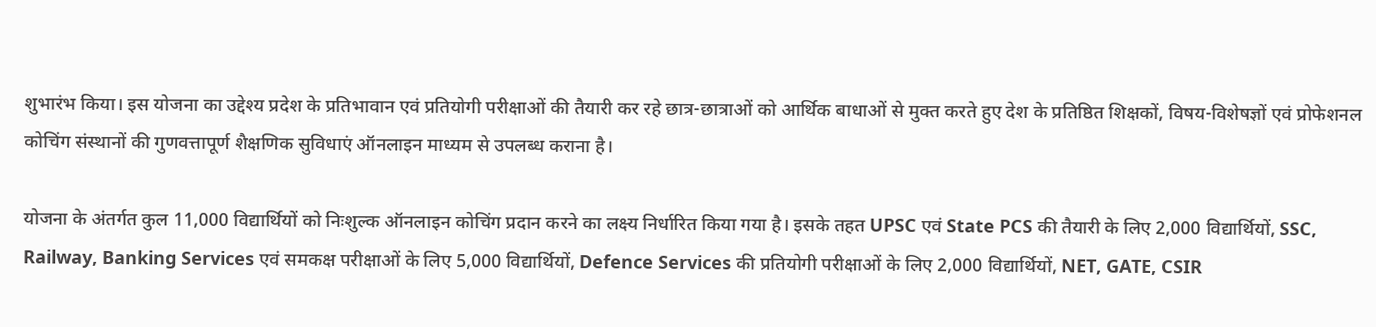शुभारंभ किया। इस योजना का उद्देश्य प्रदेश के प्रतिभावान एवं प्रतियोगी परीक्षाओं की तैयारी कर रहे छात्र-छात्राओं को आर्थिक बाधाओं से मुक्त करते हुए देश के प्रतिष्ठित शिक्षकों, विषय-विशेषज्ञों एवं प्रोफेशनल कोचिंग संस्थानों की गुणवत्तापूर्ण शैक्षणिक सुविधाएं ऑनलाइन माध्यम से उपलब्ध कराना है।

योजना के अंतर्गत कुल 11,000 विद्यार्थियों को निःशुल्क ऑनलाइन कोचिंग प्रदान करने का लक्ष्य निर्धारित किया गया है। इसके तहत UPSC एवं State PCS की तैयारी के लिए 2,000 विद्यार्थियों, SSC, Railway, Banking Services एवं समकक्ष परीक्षाओं के लिए 5,000 विद्यार्थियों, Defence Services की प्रतियोगी परीक्षाओं के लिए 2,000 विद्यार्थियों, NET, GATE, CSIR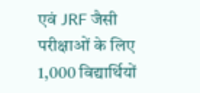एवं JRF जैसी परीक्षाओं के लिए 1,000 विद्यार्थियों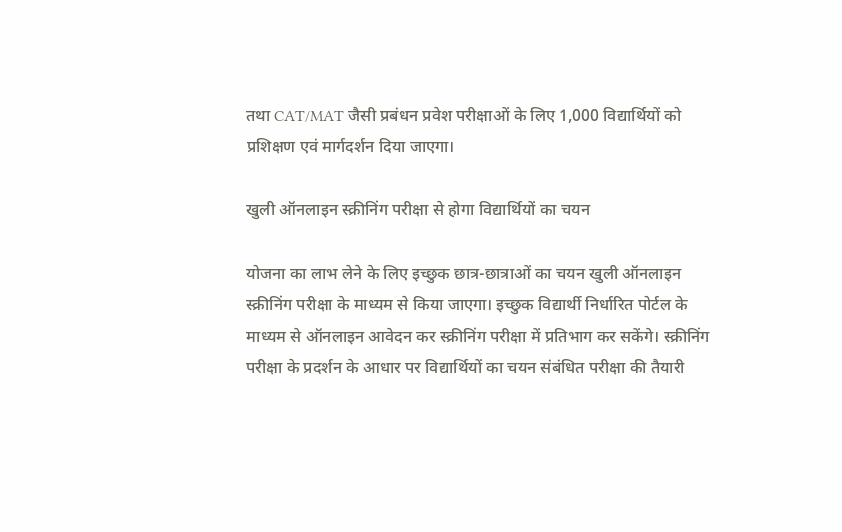तथा CAT/MAT जैसी प्रबंधन प्रवेश परीक्षाओं के लिए 1,000 विद्यार्थियों को प्रशिक्षण एवं मार्गदर्शन दिया जाएगा।

खुली ऑनलाइन स्क्रीनिंग परीक्षा से होगा विद्यार्थियों का चयन

योजना का लाभ लेने के लिए इच्छुक छात्र-छात्राओं का चयन खुली ऑनलाइन स्क्रीनिंग परीक्षा के माध्यम से किया जाएगा। इच्छुक विद्यार्थी निर्धारित पोर्टल के माध्यम से ऑनलाइन आवेदन कर स्क्रीनिंग परीक्षा में प्रतिभाग कर सकेंगे। स्क्रीनिंग परीक्षा के प्रदर्शन के आधार पर विद्यार्थियों का चयन संबंधित परीक्षा की तैयारी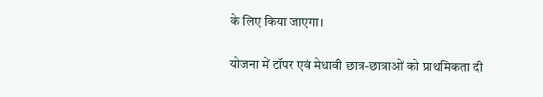के लिए किया जाएगा।

योजना में टॉपर एवं मेधावी छात्र-छात्राओं को प्राथमिकता दी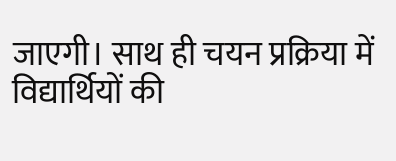जाएगी। साथ ही चयन प्रक्रिया में विद्यार्थियों की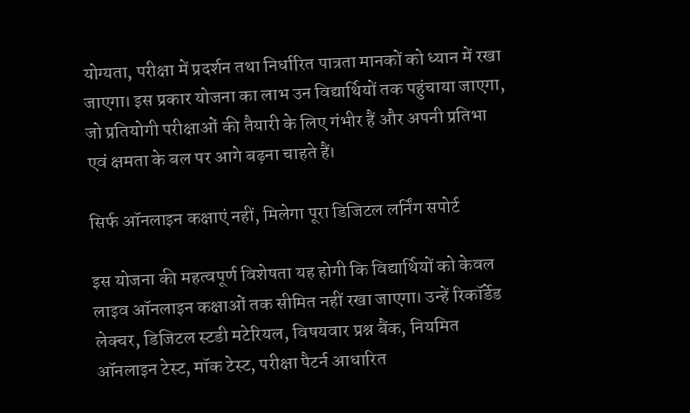योग्यता, परीक्षा में प्रदर्शन तथा निर्धारित पात्रता मानकों को ध्यान में रखा जाएगा। इस प्रकार योजना का लाभ उन विद्यार्थियों तक पहुंचाया जाएगा, जो प्रतियोगी परीक्षाओं की तैयारी के लिए गंभीर हैं और अपनी प्रतिभा एवं क्षमता के बल पर आगे बढ़ना चाहते हैं।

सिर्फ ऑनलाइन कक्षाएं नहीं, मिलेगा पूरा डिजिटल लर्निंग सपोर्ट

इस योजना की महत्वपूर्ण विशेषता यह होगी कि विद्यार्थियों को केवल लाइव ऑनलाइन कक्षाओं तक सीमित नहीं रखा जाएगा। उन्हें रिकॉर्डेड लेक्चर, डिजिटल स्टडी मटेरियल, विषयवार प्रश्न बैंक, नियमित ऑनलाइन टेस्ट, मॉक टेस्ट, परीक्षा पैटर्न आधारित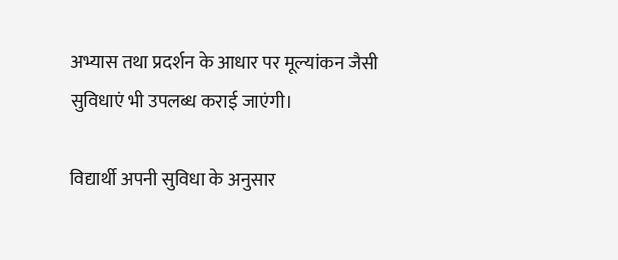अभ्यास तथा प्रदर्शन के आधार पर मूल्यांकन जैसी सुविधाएं भी उपलब्ध कराई जाएंगी।

विद्यार्थी अपनी सुविधा के अनुसार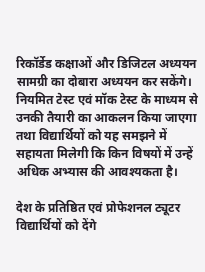रिकॉर्डेड कक्षाओं और डिजिटल अध्ययन सामग्री का दोबारा अध्ययन कर सकेंगे। नियमित टेस्ट एवं मॉक टेस्ट के माध्यम से उनकी तैयारी का आकलन किया जाएगा तथा विद्यार्थियों को यह समझने में सहायता मिलेगी कि किन विषयों में उन्हें अधिक अभ्यास की आवश्यकता है।

देश के प्रतिष्ठित एवं प्रोफेशनल ट्यूटर विद्यार्थियों को देंगे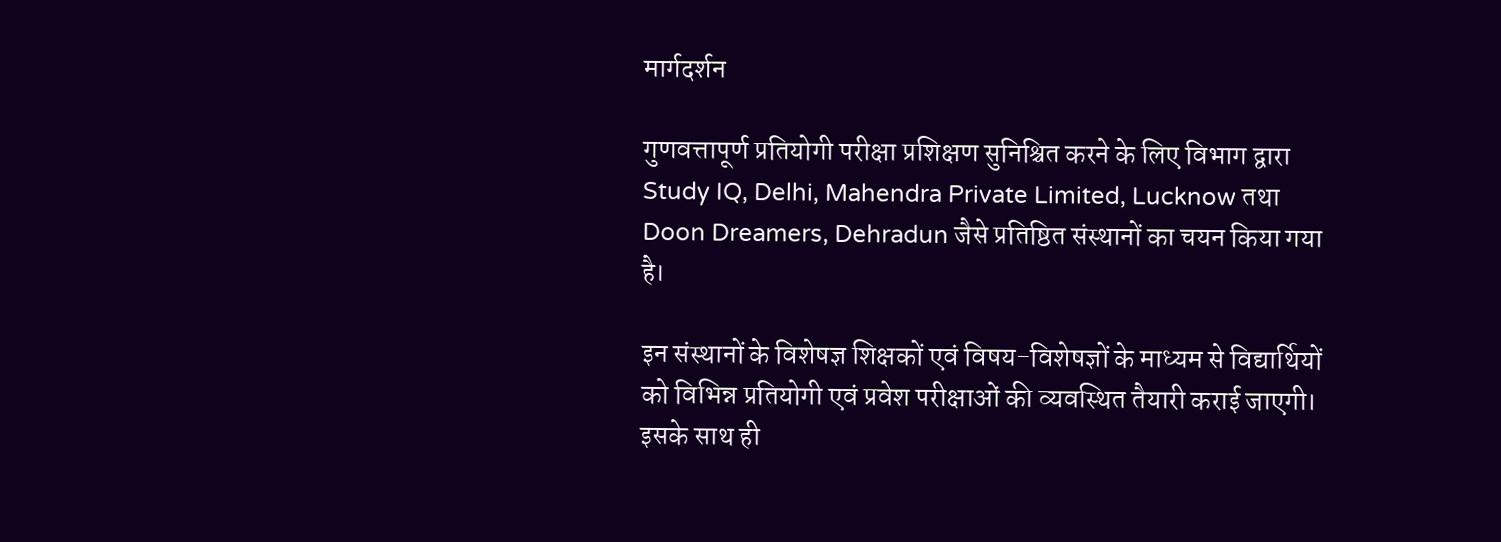मार्गदर्शन

गुणवत्तापूर्ण प्रतियोगी परीक्षा प्रशिक्षण सुनिश्चित करने के लिए विभाग द्वारा Study IQ, Delhi, Mahendra Private Limited, Lucknow तथा Doon Dreamers, Dehradun जैसे प्रतिष्ठित संस्थानों का चयन किया गया है।

इन संस्थानों के विशेषज्ञ शिक्षकों एवं विषय-विशेषज्ञों के माध्यम से विद्यार्थियों को विभिन्न प्रतियोगी एवं प्रवेश परीक्षाओं की व्यवस्थित तैयारी कराई जाएगी। इसके साथ ही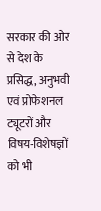सरकार की ओर से देश के प्रसिद्ध, अनुभवी एवं प्रोफेशनल ट्यूटरों और विषय-विशेषज्ञों को भी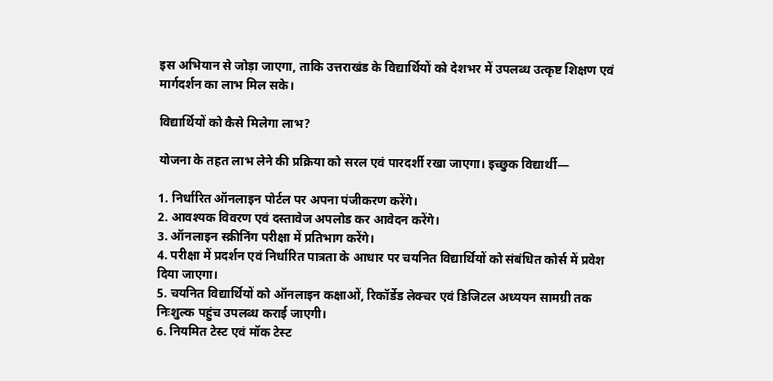इस अभियान से जोड़ा जाएगा, ताकि उत्तराखंड के विद्यार्थियों को देशभर में उपलब्ध उत्कृष्ट शिक्षण एवं मार्गदर्शन का लाभ मिल सके।

विद्यार्थियों को कैसे मिलेगा लाभ?

योजना के तहत लाभ लेने की प्रक्रिया को सरल एवं पारदर्शी रखा जाएगा। इच्छुक विद्यार्थी—

1. निर्धारित ऑनलाइन पोर्टल पर अपना पंजीकरण करेंगे।
2. आवश्यक विवरण एवं दस्तावेज अपलोड कर आवेदन करेंगे।
3. ऑनलाइन स्क्रीनिंग परीक्षा में प्रतिभाग करेंगे।
4. परीक्षा में प्रदर्शन एवं निर्धारित पात्रता के आधार पर चयनित विद्यार्थियों को संबंधित कोर्स में प्रवेश दिया जाएगा।
5. चयनित विद्यार्थियों को ऑनलाइन कक्षाओं, रिकॉर्डेड लेक्चर एवं डिजिटल अध्ययन सामग्री तक निःशुल्क पहुंच उपलब्ध कराई जाएगी।
6. नियमित टेस्ट एवं मॉक टेस्ट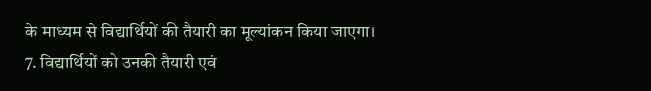के माध्यम से विद्यार्थियों की तैयारी का मूल्यांकन किया जाएगा।
7. विद्यार्थियों को उनकी तैयारी एवं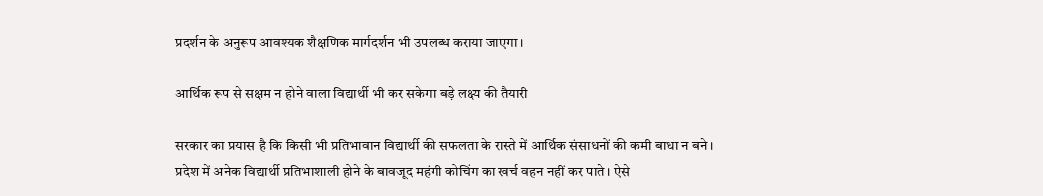प्रदर्शन के अनुरूप आवश्यक शैक्षणिक मार्गदर्शन भी उपलब्ध कराया जाएगा।

आर्थिक रूप से सक्षम न होने वाला विद्यार्थी भी कर सकेगा बड़े लक्ष्य की तैयारी

सरकार का प्रयास है कि किसी भी प्रतिभावान विद्यार्थी की सफलता के रास्ते में आर्थिक संसाधनों की कमी बाधा न बने। प्रदेश में अनेक विद्यार्थी प्रतिभाशाली होने के बावजूद महंगी कोचिंग का खर्च वहन नहीं कर पाते। ऐसे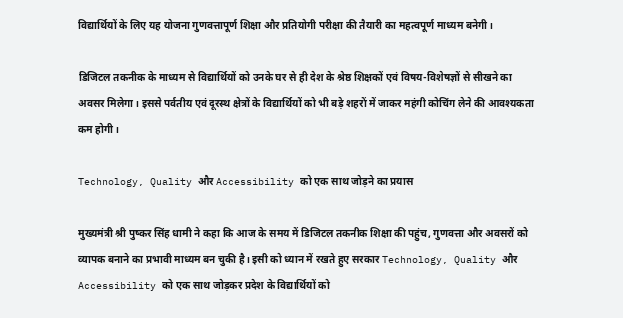विद्यार्थियों के लिए यह योजना गुणवत्तापूर्ण शिक्षा और प्रतियोगी परीक्षा की तैयारी का महत्वपूर्ण माध्यम बनेगी।

डिजिटल तकनीक के माध्यम से विद्यार्थियों को उनके घर से ही देश के श्रेष्ठ शिक्षकों एवं विषय-विशेषज्ञों से सीखने का अवसर मिलेगा। इससे पर्वतीय एवं दूरस्थ क्षेत्रों के विद्यार्थियों को भी बड़े शहरों में जाकर महंगी कोचिंग लेने की आवश्यकता कम होगी।

Technology, Quality और Accessibility को एक साथ जोड़ने का प्रयास

मुख्यमंत्री श्री पुष्कर सिंह धामी ने कहा कि आज के समय में डिजिटल तकनीक शिक्षा की पहुंच, गुणवत्ता और अवसरों को व्यापक बनाने का प्रभावी माध्यम बन चुकी है। इसी को ध्यान में रखते हुए सरकार Technology, Quality और Accessibility को एक साथ जोड़कर प्रदेश के विद्यार्थियों को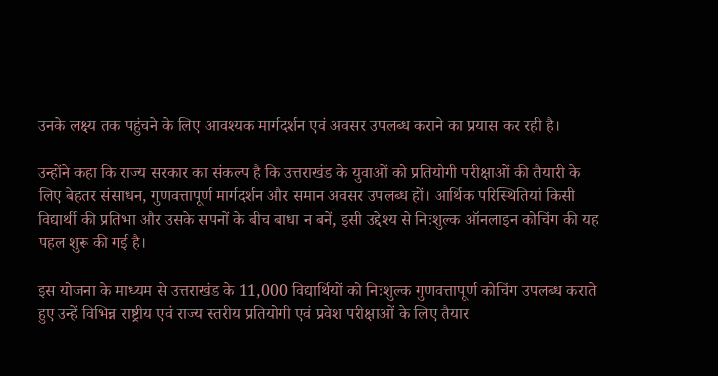उनके लक्ष्य तक पहुंचने के लिए आवश्यक मार्गदर्शन एवं अवसर उपलब्ध कराने का प्रयास कर रही है।

उन्होंने कहा कि राज्य सरकार का संकल्प है कि उत्तराखंड के युवाओं को प्रतियोगी परीक्षाओं की तैयारी के लिए बेहतर संसाधन, गुणवत्तापूर्ण मार्गदर्शन और समान अवसर उपलब्ध हों। आर्थिक परिस्थितियां किसी विद्यार्थी की प्रतिभा और उसके सपनों के बीच बाधा न बनें, इसी उद्देश्य से निःशुल्क ऑनलाइन कोचिंग की यह पहल शुरू की गई है।

इस योजना के माध्यम से उत्तराखंड के 11,000 विद्यार्थियों को निःशुल्क गुणवत्तापूर्ण कोचिंग उपलब्ध कराते हुए उन्हें विभिन्न राष्ट्रीय एवं राज्य स्तरीय प्रतियोगी एवं प्रवेश परीक्षाओं के लिए तैयार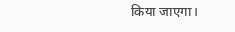किया जाएगा।